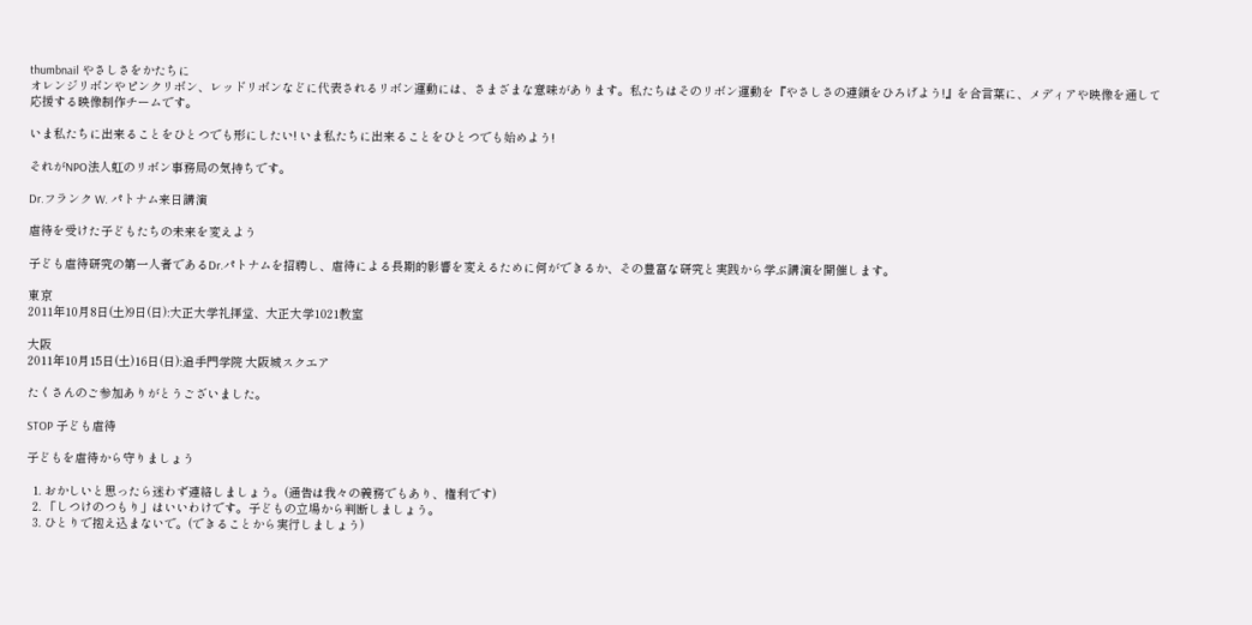thumbnail やさしさをかたちに
オレンジリボンやピンクリボン、レッドリボンなどに代表されるリボン運動には、さまざまな意味があります。私たちはそのリボン運動を『やさしさの連鎖をひろげよう!』を合言葉に、メディアや映像を通して応援する映像制作チームです。

いま私たちに出来ることをひとつでも形にしたい! いま私たちに出来ることをひとつでも始めよう!

それがNPO法人虹のリボン事務局の気持ちです。

Dr.フランク W. パトナム来日講演

虐待を受けた子どもたちの未来を変えよう

子ども虐待研究の第一人者であるDr.パトナムを招聘し、虐待による長期的影響を変えるために何ができるか、その豊富な研究と実践から学ぶ講演を開催します。

東京
2011年10月8日(土)9日(日):大正大学礼拝堂、大正大学1021教室

大阪
2011年10月15日(土)16日(日):追手門学院 大阪城スクエア

たくさんのご参加ありがとうございました。

STOP 子ども虐待

子どもを虐待から守りましょう

  1. おかしいと思ったら迷わず連絡しましょう。(通告は我々の義務でもあり、権利です)
  2. 「しつけのつもり」はいいわけです。子どもの立場から判断しましょう。
  3. ひとりで抱え込まないで。(できることから実行しましょう)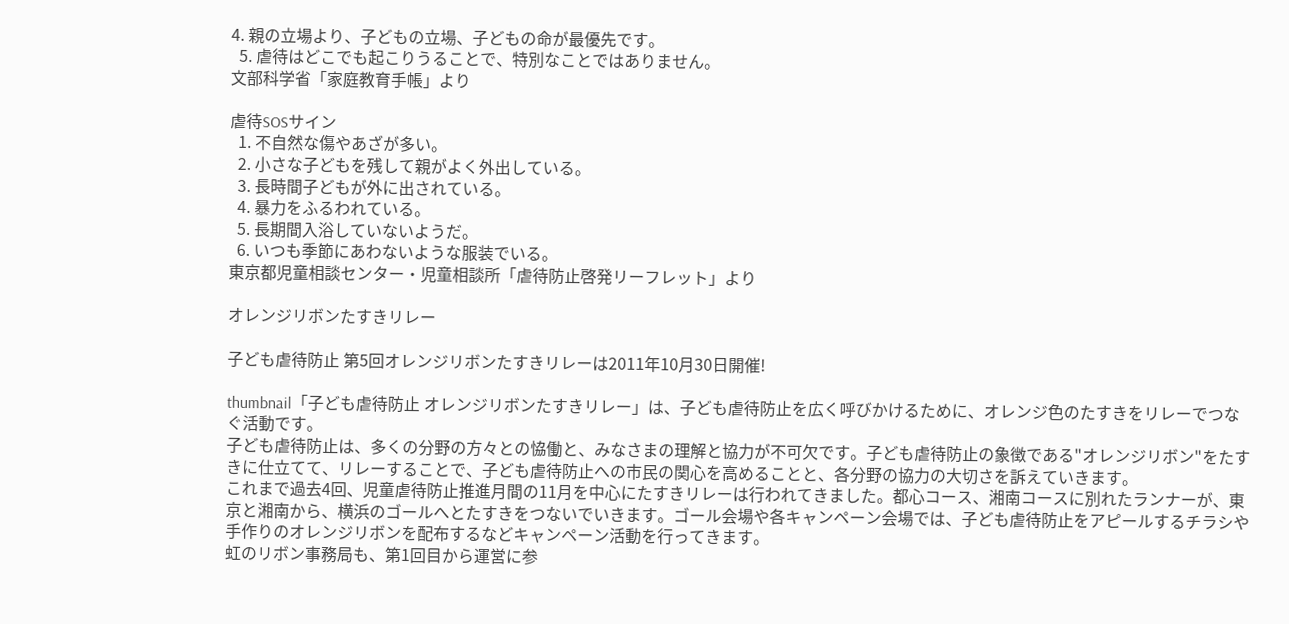4. 親の立場より、子どもの立場、子どもの命が最優先です。
  5. 虐待はどこでも起こりうることで、特別なことではありません。
文部科学省「家庭教育手帳」より

虐待SOSサイン
  1. 不自然な傷やあざが多い。
  2. 小さな子どもを残して親がよく外出している。
  3. 長時間子どもが外に出されている。
  4. 暴力をふるわれている。
  5. 長期間入浴していないようだ。
  6. いつも季節にあわないような服装でいる。
東京都児童相談センター・児童相談所「虐待防止啓発リーフレット」より

オレンジリボンたすきリレー

子ども虐待防止 第5回オレンジリボンたすきリレーは2011年10月30日開催!

thumbnail「子ども虐待防止 オレンジリボンたすきリレー」は、子ども虐待防止を広く呼びかけるために、オレンジ色のたすきをリレーでつなぐ活動です。
子ども虐待防止は、多くの分野の方々との恊働と、みなさまの理解と協力が不可欠です。子ども虐待防止の象徴である"オレンジリボン"をたすきに仕立てて、リレーすることで、子ども虐待防止への市民の関心を高めることと、各分野の協力の大切さを訴えていきます。
これまで過去4回、児童虐待防止推進月間の11月を中心にたすきリレーは行われてきました。都心コース、湘南コースに別れたランナーが、東京と湘南から、横浜のゴールへとたすきをつないでいきます。ゴール会場や各キャンペーン会場では、子ども虐待防止をアピールするチラシや手作りのオレンジリボンを配布するなどキャンペーン活動を行ってきます。
虹のリボン事務局も、第1回目から運営に参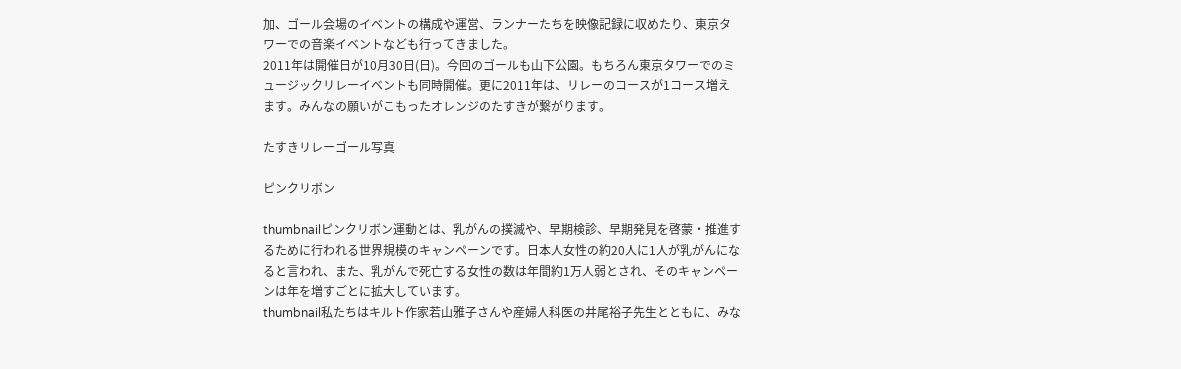加、ゴール会場のイベントの構成や運営、ランナーたちを映像記録に収めたり、東京タワーでの音楽イベントなども行ってきました。
2011年は開催日が10月30日(日)。今回のゴールも山下公園。もちろん東京タワーでのミュージックリレーイベントも同時開催。更に2011年は、リレーのコースが1コース増えます。みんなの願いがこもったオレンジのたすきが繋がります。

たすきリレーゴール写真

ピンクリボン

thumbnailピンクリボン運動とは、乳がんの撲滅や、早期検診、早期発見を啓蒙・推進するために行われる世界規模のキャンペーンです。日本人女性の約20人に1人が乳がんになると言われ、また、乳がんで死亡する女性の数は年間約1万人弱とされ、そのキャンペーンは年を増すごとに拡大しています。
thumbnail私たちはキルト作家若山雅子さんや産婦人科医の井尾裕子先生とともに、みな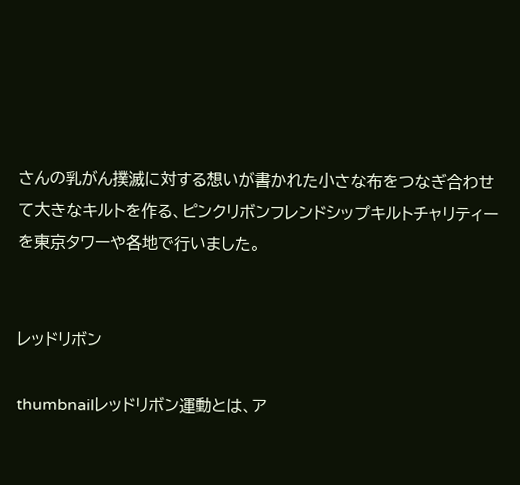さんの乳がん撲滅に対する想いが書かれた小さな布をつなぎ合わせて大きなキルトを作る、ピンクリボンフレンドシップキルトチャリティーを東京タワーや各地で行いました。


レッドリボン

thumbnailレッドリボン運動とは、ア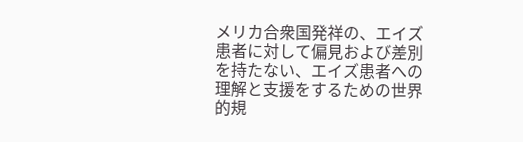メリカ合衆国発祥の、エイズ患者に対して偏見および差別を持たない、エイズ患者への理解と支援をするための世界的規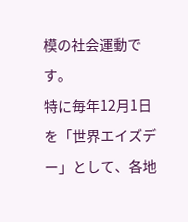模の社会運動です。
特に毎年12月1日を「世界エイズデー」として、各地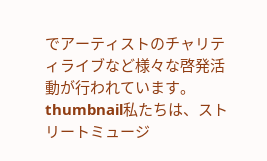でアーティストのチャリティライブなど様々な啓発活動が行われています。
thumbnail私たちは、ストリートミュージ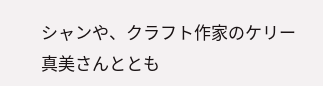シャンや、クラフト作家のケリー真美さんととも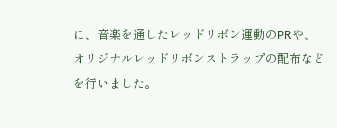に、音楽を通したレッドリボン運動のPRや、オリジナルレッドリボンストラップの配布などを行いました。